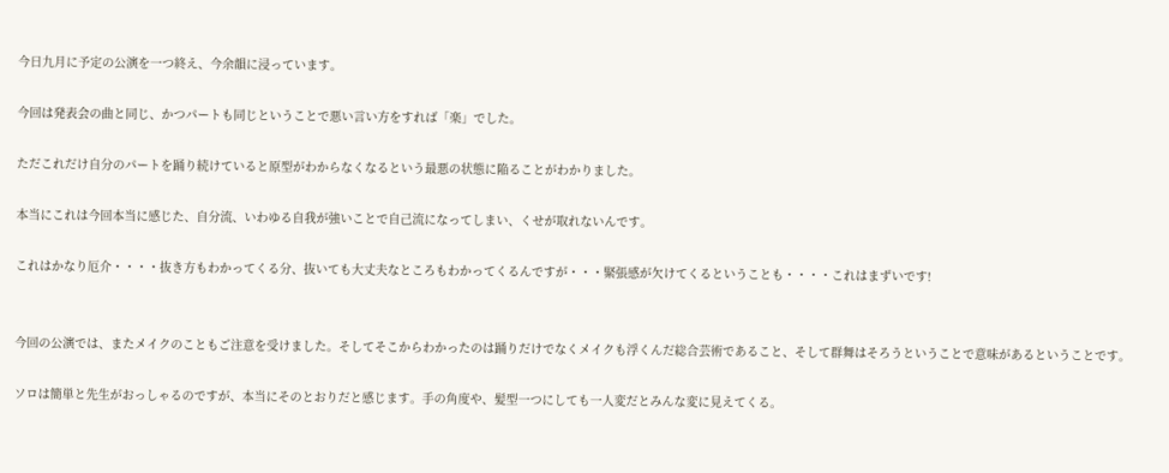今日九月に予定の公演を一つ終え、今余韻に浸っています。

今回は発表会の曲と同じ、かつパートも同じということで悪い言い方をすれば「楽」でした。

ただこれだけ自分のパートを踊り続けていると原型がわからなくなるという最悪の状態に陥ることがわかりました。

本当にこれは今回本当に感じた、自分流、いわゆる自我が強いことで自己流になってしまい、くせが取れないんです。

これはかなり厄介・・・・抜き方もわかってくる分、抜いても大丈夫なところもわかってくるんですが・・・緊張感が欠けてくるということも・・・・これはまずいです!


今回の公演では、またメイクのこともご注意を受けました。そしてそこからわかったのは踊りだけでなくメイクも浮くんだ総合芸術であること、そして群舞はそろうということで意味があるということです。

ソロは簡単と先生がおっしゃるのですが、本当にそのとおりだと感じます。手の角度や、髪型一つにしても一人変だとみんな変に見えてくる。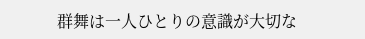群舞は一人ひとりの意識が大切な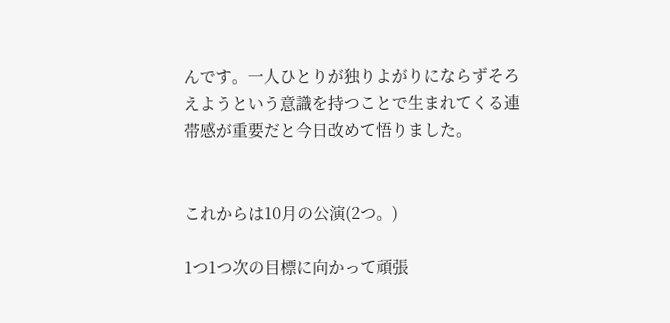んです。一人ひとりが独りよがりにならずそろえようという意識を持つことで生まれてくる連帯感が重要だと今日改めて悟りました。


これからは10月の公演(2つ。)

1つ1つ次の目標に向かって頑張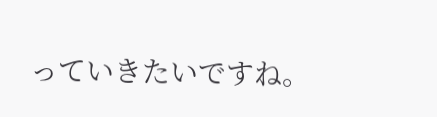っていきたいですね。